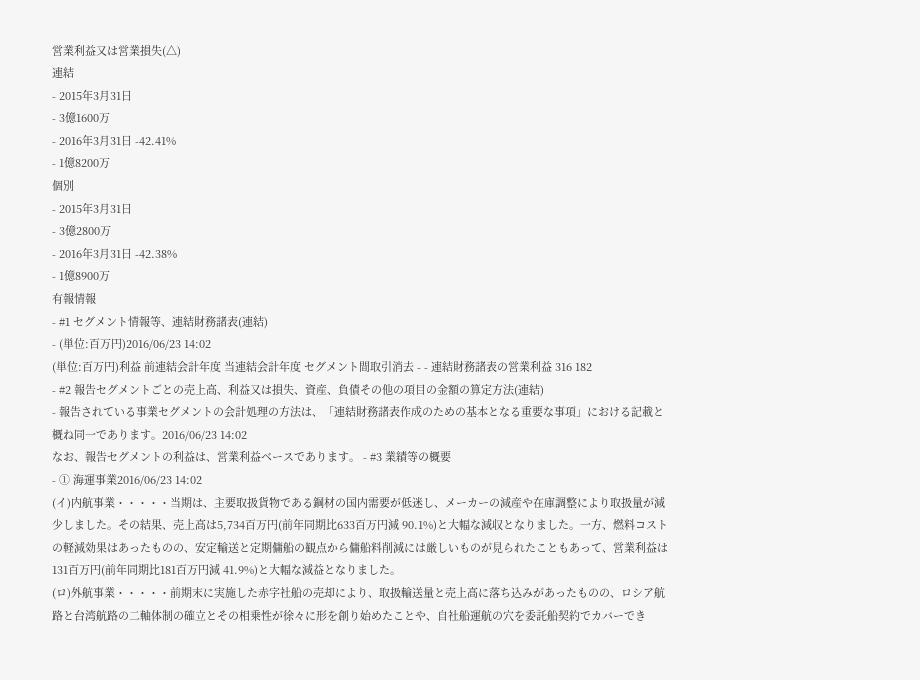営業利益又は営業損失(△)
連結
- 2015年3月31日
- 3億1600万
- 2016年3月31日 -42.41%
- 1億8200万
個別
- 2015年3月31日
- 3億2800万
- 2016年3月31日 -42.38%
- 1億8900万
有報情報
- #1 セグメント情報等、連結財務諸表(連結)
- (単位:百万円)2016/06/23 14:02
(単位:百万円)利益 前連結会計年度 当連結会計年度 セグメント間取引消去 - - 連結財務諸表の営業利益 316 182
- #2 報告セグメントごとの売上高、利益又は損失、資産、負債その他の項目の金額の算定方法(連結)
- 報告されている事業セグメントの会計処理の方法は、「連結財務諸表作成のための基本となる重要な事項」における記載と概ね同一であります。2016/06/23 14:02
なお、報告セグメントの利益は、営業利益ベースであります。 - #3 業績等の概要
- ① 海運事業2016/06/23 14:02
(イ)内航事業・・・・・当期は、主要取扱貨物である鋼材の国内需要が低迷し、メーカーの減産や在庫調整により取扱量が減少しました。その結果、売上高は5,734百万円(前年同期比633百万円減 90.1%)と大幅な減収となりました。一方、燃料コストの軽減効果はあったものの、安定輸送と定期傭船の観点から傭船料削減には厳しいものが見られたこともあって、営業利益は131百万円(前年同期比181百万円減 41.9%)と大幅な減益となりました。
(ロ)外航事業・・・・・前期末に実施した赤字社船の売却により、取扱輸送量と売上高に落ち込みがあったものの、ロシア航路と台湾航路の二軸体制の確立とその相乗性が徐々に形を創り始めたことや、自社船運航の穴を委託船契約でカバーでき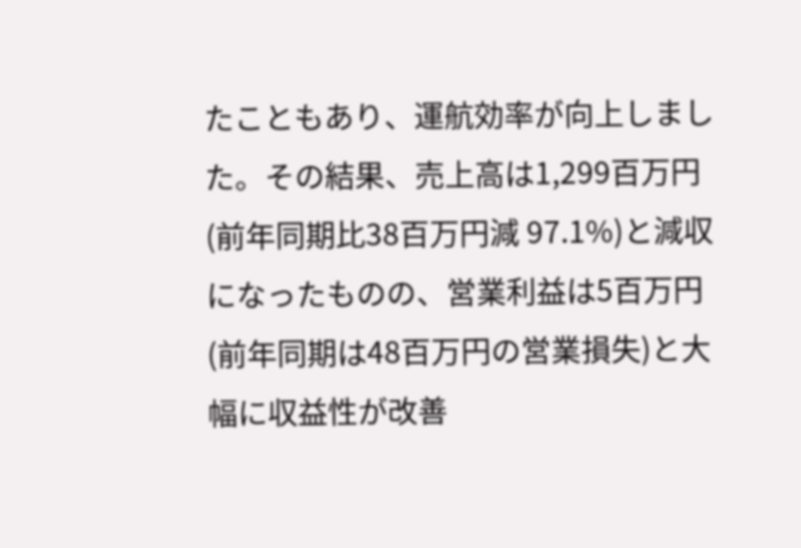たこともあり、運航効率が向上しました。その結果、売上高は1,299百万円(前年同期比38百万円減 97.1%)と減収になったものの、営業利益は5百万円(前年同期は48百万円の営業損失)と大幅に収益性が改善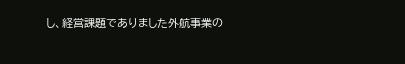し、経営課題でありました外航事業の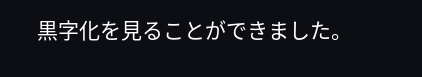黒字化を見ることができました。